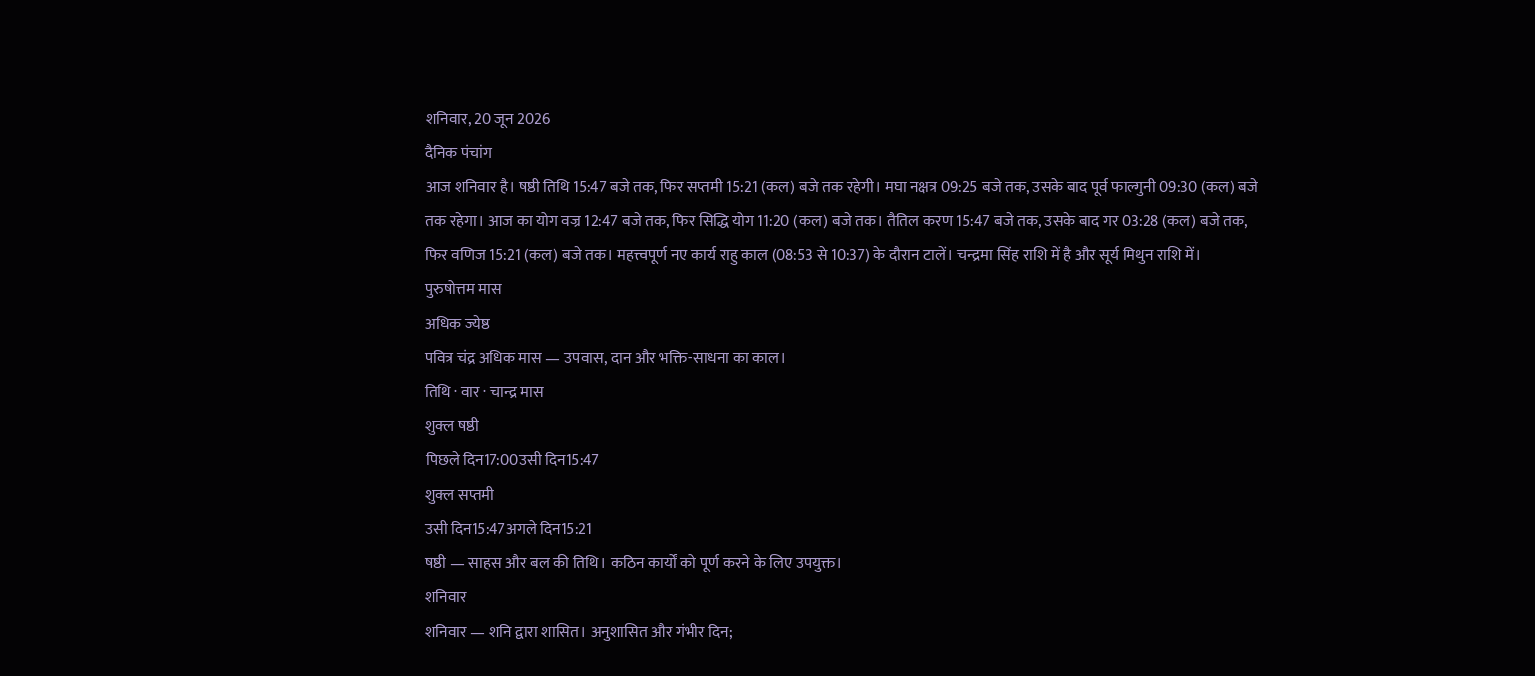शनिवार, 20 जून 2026
दैनिक पंचांग
आज शनिवार है। षष्ठी तिथि 15:47 बजे तक, फिर सप्तमी 15:21 (कल) बजे तक रहेगी। मघा नक्षत्र 09:25 बजे तक, उसके बाद पूर्व फाल्गुनी 09:30 (कल) बजे तक रहेगा। आज का योग वज्र 12:47 बजे तक, फिर सिद्धि योग 11:20 (कल) बजे तक। तैतिल करण 15:47 बजे तक, उसके बाद गर 03:28 (कल) बजे तक, फिर वणिज 15:21 (कल) बजे तक। महत्त्वपूर्ण नए कार्य राहु काल (08:53 से 10:37) के दौरान टालें। चन्द्रमा सिंह राशि में है और सूर्य मिथुन राशि में।
पुरुषोत्तम मास
अधिक ज्येष्ठ
पवित्र चंद्र अधिक मास — उपवास, दान और भक्ति-साधना का काल।
तिथि · वार · चान्द्र मास
शुक्ल षष्ठी
पिछले दिन17:00उसी दिन15:47
शुक्ल सप्तमी
उसी दिन15:47अगले दिन15:21
षष्ठी — साहस और बल की तिथि। कठिन कार्यों को पूर्ण करने के लिए उपयुक्त।
शनिवार
शनिवार — शनि द्वारा शासित। अनुशासित और गंभीर दिन;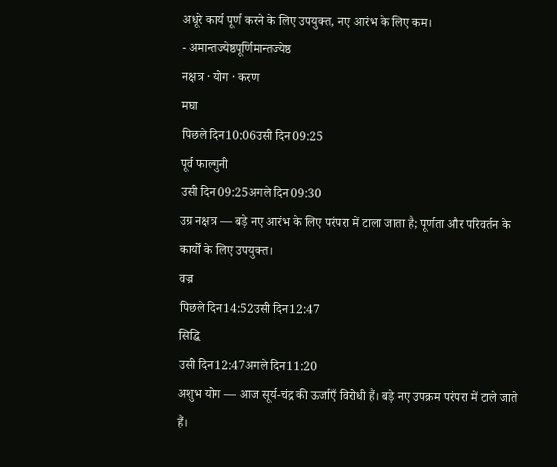अधूरे कार्य पूर्ण करने के लिए उपयुक्त, नए आरंभ के लिए कम।
- अमान्तज्येष्ठपूर्णिमान्तज्येष्ठ
नक्षत्र · योग · करण
मघा
पिछले दिन10:06उसी दिन09:25
पूर्व फाल्गुनी
उसी दिन09:25अगले दिन09:30
उग्र नक्षत्र — बड़े नए आरंभ के लिए परंपरा में टाला जाता है; पूर्णता और परिवर्तन के कार्यों के लिए उपयुक्त।
वज्र
पिछले दिन14:52उसी दिन12:47
सिद्धि
उसी दिन12:47अगले दिन11:20
अशुभ योग — आज सूर्य-चंद्र की ऊर्जाएँ विरोधी हैं। बड़े नए उपक्रम परंपरा में टाले जाते हैं।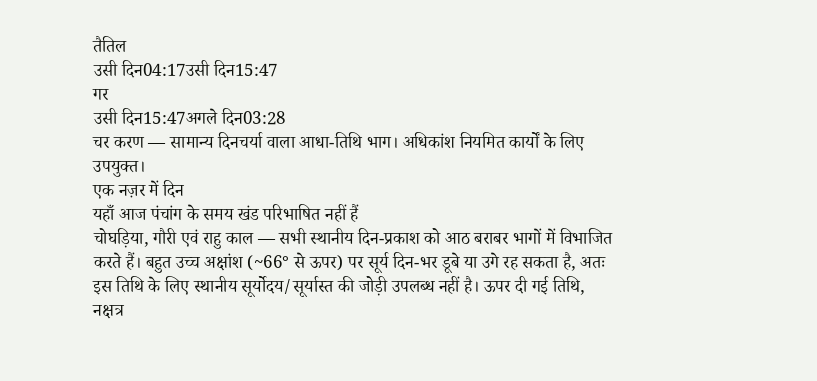तैतिल
उसी दिन04:17उसी दिन15:47
गर
उसी दिन15:47अगले दिन03:28
चर करण — सामान्य दिनचर्या वाला आधा-तिथि भाग। अधिकांश नियमित कार्यों के लिए उपयुक्त।
एक नज़र में दिन
यहाँ आज पंचांग के समय खंड परिभाषित नहीं हैं
चोघड़िया, गौरी एवं राहु काल — सभी स्थानीय दिन-प्रकाश को आठ बराबर भागों में विभाजित करते हैं। बहुत उच्च अक्षांश (~66° से ऊपर) पर सूर्य दिन-भर डूबे या उगे रह सकता है, अतः इस तिथि के लिए स्थानीय सूर्योदय/सूर्यास्त की जोड़ी उपलब्ध नहीं है। ऊपर दी गई तिथि, नक्षत्र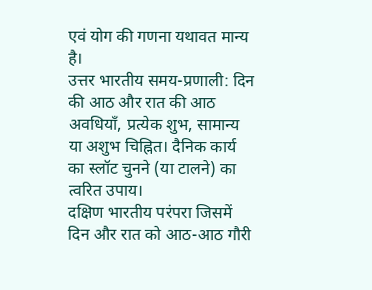एवं योग की गणना यथावत मान्य है।
उत्तर भारतीय समय-प्रणाली: दिन की आठ और रात की आठ अवधियाँ, प्रत्येक शुभ, सामान्य या अशुभ चिह्नित। दैनिक कार्य का स्लॉट चुनने (या टालने) का त्वरित उपाय।
दक्षिण भारतीय परंपरा जिसमें दिन और रात को आठ-आठ गौरी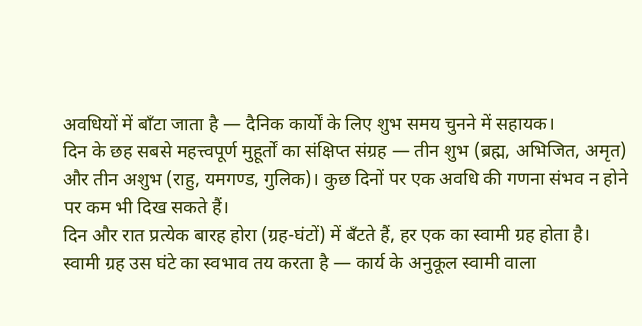अवधियों में बाँटा जाता है — दैनिक कार्यों के लिए शुभ समय चुनने में सहायक।
दिन के छह सबसे महत्त्वपूर्ण मुहूर्तों का संक्षिप्त संग्रह — तीन शुभ (ब्रह्म, अभिजित, अमृत) और तीन अशुभ (राहु, यमगण्ड, गुलिक)। कुछ दिनों पर एक अवधि की गणना संभव न होने पर कम भी दिख सकते हैं।
दिन और रात प्रत्येक बारह होरा (ग्रह-घंटों) में बँटते हैं, हर एक का स्वामी ग्रह होता है। स्वामी ग्रह उस घंटे का स्वभाव तय करता है — कार्य के अनुकूल स्वामी वाला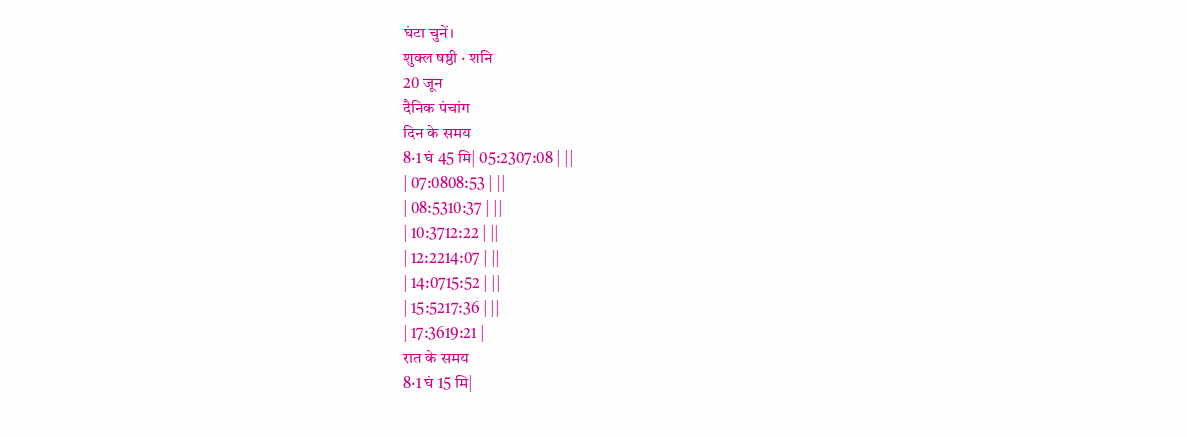घंटा चुनें।
शुक्ल षष्ठी · शनि
20 जून
दैनिक पंचांग
दिन के समय
8·1 घं 45 मि| 05:2307:08 | ||
| 07:0808:53 | ||
| 08:5310:37 | ||
| 10:3712:22 | ||
| 12:2214:07 | ||
| 14:0715:52 | ||
| 15:5217:36 | ||
| 17:3619:21 |
रात के समय
8·1 घं 15 मि|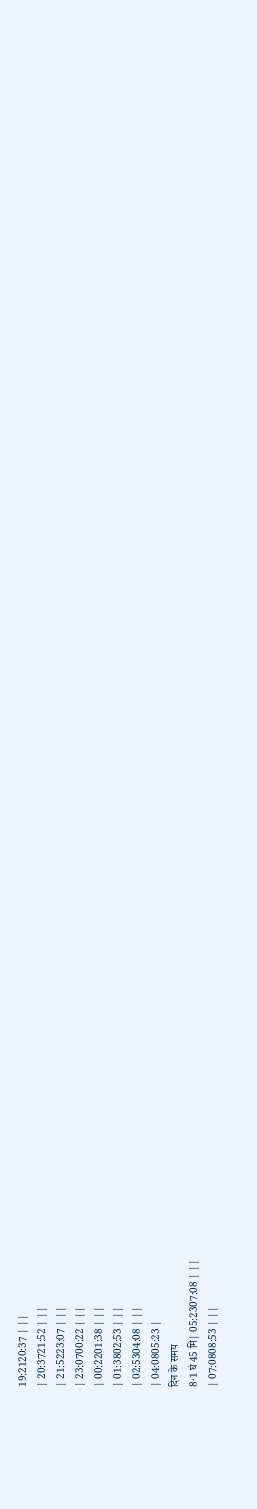19:2120:37 | ||
| 20:3721:52 | ||
| 21:5223:07 | ||
| 23:0700:22 | ||
| 00:2201:38 | ||
| 01:3802:53 | ||
| 02:5304:08 | ||
| 04:0805:23 |
दिन के समय
8·1 घं 45 मि| 05:2307:08 | ||
| 07:0808:53 | ||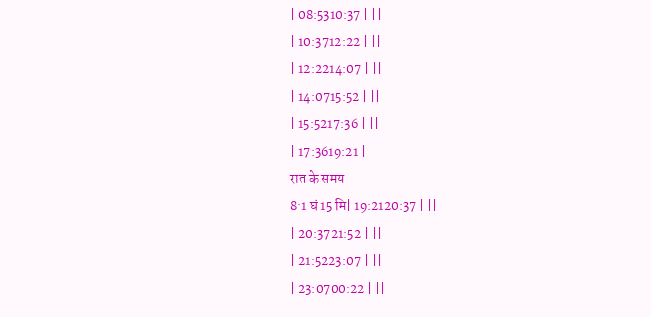| 08:5310:37 | ||
| 10:3712:22 | ||
| 12:2214:07 | ||
| 14:0715:52 | ||
| 15:5217:36 | ||
| 17:3619:21 |
रात के समय
8·1 घं 15 मि| 19:2120:37 | ||
| 20:3721:52 | ||
| 21:5223:07 | ||
| 23:0700:22 | ||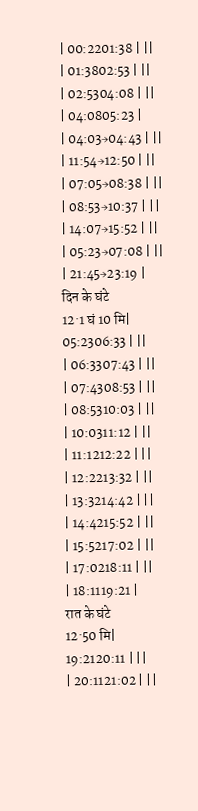| 00:2201:38 | ||
| 01:3802:53 | ||
| 02:5304:08 | ||
| 04:0805:23 |
| 04:03→04:43 | ||
| 11:54→12:50 | ||
| 07:05→08:38 | ||
| 08:53→10:37 | ||
| 14:07→15:52 | ||
| 05:23→07:08 | ||
| 21:45→23:19 |
दिन के घंटे
12·1 घं 10 मि| 05:2306:33 | ||
| 06:3307:43 | ||
| 07:4308:53 | ||
| 08:5310:03 | ||
| 10:0311:12 | ||
| 11:1212:22 | ||
| 12:2213:32 | ||
| 13:3214:42 | ||
| 14:4215:52 | ||
| 15:5217:02 | ||
| 17:0218:11 | ||
| 18:1119:21 |
रात के घंटे
12·50 मि| 19:2120:11 | ||
| 20:1121:02 | ||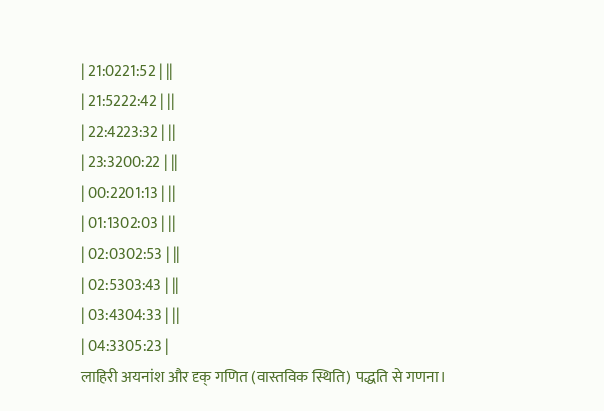| 21:0221:52 | ||
| 21:5222:42 | ||
| 22:4223:32 | ||
| 23:3200:22 | ||
| 00:2201:13 | ||
| 01:1302:03 | ||
| 02:0302:53 | ||
| 02:5303:43 | ||
| 03:4304:33 | ||
| 04:3305:23 |
लाहिरी अयनांश और दृक् गणित (वास्तविक स्थिति) पद्धति से गणना।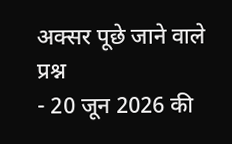अक्सर पूछे जाने वाले प्रश्न
- 20 जून 2026 की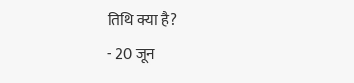तिथि क्या है?
- 20 जून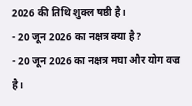2026 की तिथि शुक्ल षष्ठी है।
- 20 जून 2026 का नक्षत्र क्या है?
- 20 जून 2026 का नक्षत्र मघा और योग वज्र है।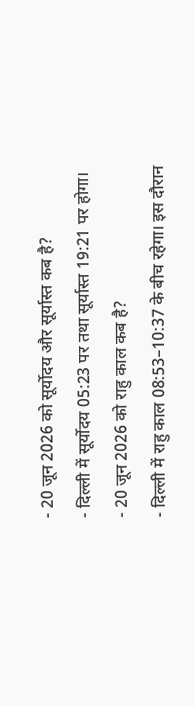- 20 जून 2026 को सूर्योदय और सूर्यास्त कब है?
- दिल्ली में सूर्योदय 05:23 पर तथा सूर्यास्त 19:21 पर होगा।
- 20 जून 2026 को राहु काल कब है?
- दिल्ली में राहु काल 08:53–10:37 के बीच रहेगा। इस दौरान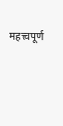महत्त्वपूर्ण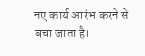नए कार्य आरंभ करने से बचा जाता है।